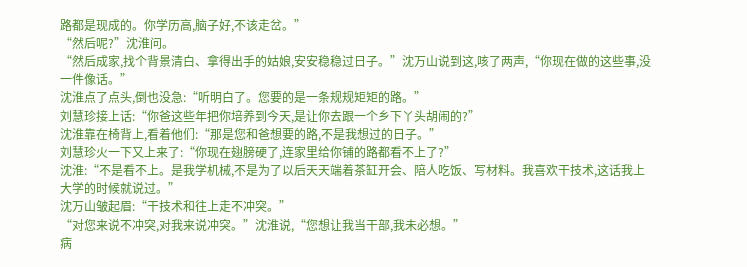路都是现成的。你学历高,脑子好,不该走岔。”
“然后呢?”沈淮问。
“然后成家,找个背景清白、拿得出手的姑娘,安安稳稳过日子。”沈万山说到这,咳了两声,“你现在做的这些事,没一件像话。”
沈淮点了点头,倒也没急:“听明白了。您要的是一条规规矩矩的路。”
刘慧珍接上话:“你爸这些年把你培养到今天,是让你去跟一个乡下丫头胡闹的?”
沈淮靠在椅背上,看着他们:“那是您和爸想要的路,不是我想过的日子。”
刘慧珍火一下又上来了:“你现在翅膀硬了,连家里给你铺的路都看不上了?”
沈淮:“不是看不上。是我学机械,不是为了以后天天端着茶缸开会、陪人吃饭、写材料。我喜欢干技术,这话我上大学的时候就说过。”
沈万山皱起眉:“干技术和往上走不冲突。”
“对您来说不冲突,对我来说冲突。”沈淮说,“您想让我当干部,我未必想。”
病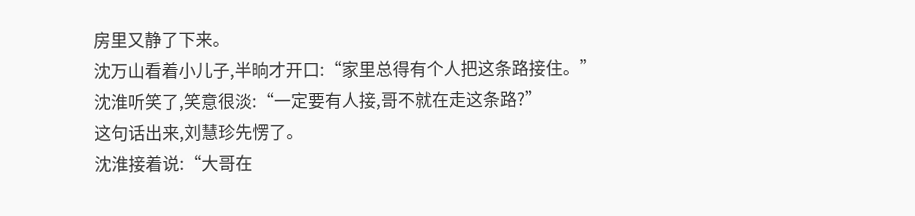房里又静了下来。
沈万山看着小儿子,半晌才开口:“家里总得有个人把这条路接住。”
沈淮听笑了,笑意很淡:“一定要有人接,哥不就在走这条路?”
这句话出来,刘慧珍先愣了。
沈淮接着说:“大哥在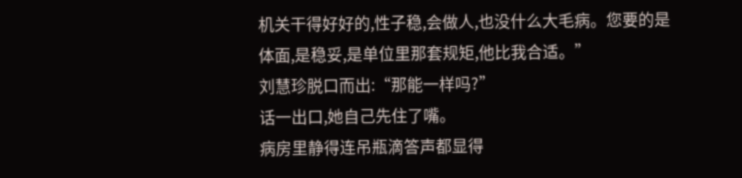机关干得好好的,性子稳,会做人,也没什么大毛病。您要的是体面,是稳妥,是单位里那套规矩,他比我合适。”
刘慧珍脱口而出:“那能一样吗?”
话一出口,她自己先住了嘴。
病房里静得连吊瓶滴答声都显得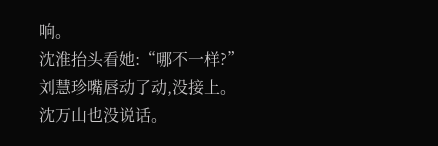响。
沈淮抬头看她:“哪不一样?”
刘慧珍嘴唇动了动,没接上。
沈万山也没说话。